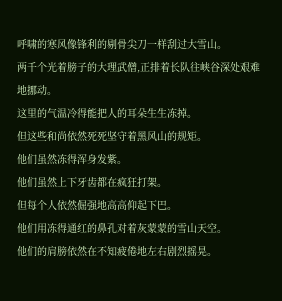呼啸的寒风像锋利的剔骨尖刀一样刮过大雪山。
两千个光着膀子的大理武僧,正排着长队往峡谷深处艰难地挪动。
这里的气温冷得能把人的耳朵生生冻掉。
但这些和尚依然死死坚守着黑风山的规矩。
他们虽然冻得浑身发紫。
他们虽然上下牙齿都在疯狂打架。
但每个人依然倔强地高高仰起下巴。
他们用冻得通红的鼻孔对着灰蒙蒙的雪山天空。
他们的肩膀依然在不知疲倦地左右剧烈摇晃。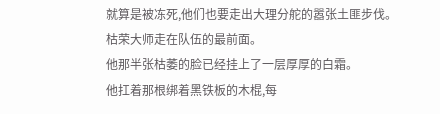就算是被冻死,他们也要走出大理分舵的嚣张土匪步伐。
枯荣大师走在队伍的最前面。
他那半张枯萎的脸已经挂上了一层厚厚的白霜。
他扛着那根绑着黑铁板的木棍,每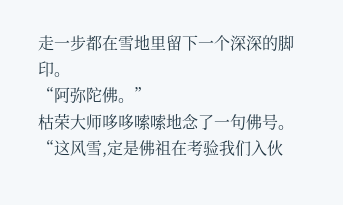走一步都在雪地里留下一个深深的脚印。
“阿弥陀佛。”
枯荣大师哆哆嗦嗦地念了一句佛号。
“这风雪,定是佛祖在考验我们入伙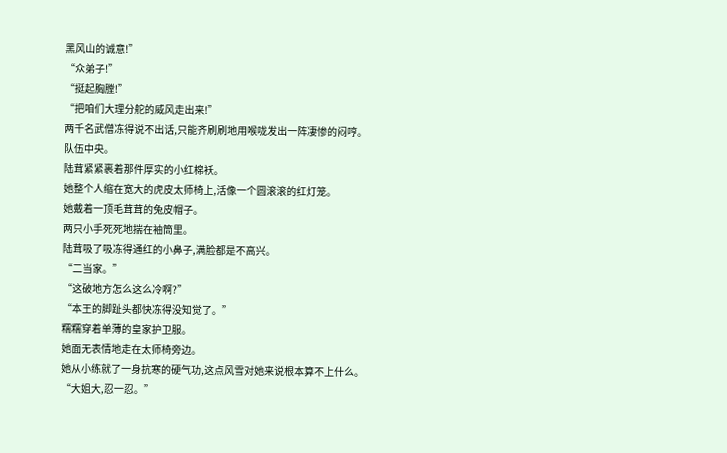黑风山的诚意!”
“众弟子!”
“挺起胸膛!”
“把咱们大理分舵的威风走出来!”
两千名武僧冻得说不出话,只能齐刷刷地用喉咙发出一阵凄惨的闷哼。
队伍中央。
陆茸紧紧裹着那件厚实的小红棉袄。
她整个人缩在宽大的虎皮太师椅上,活像一个圆滚滚的红灯笼。
她戴着一顶毛茸茸的兔皮帽子。
两只小手死死地揣在袖筒里。
陆茸吸了吸冻得通红的小鼻子,满脸都是不高兴。
“二当家。”
“这破地方怎么这么冷啊?”
“本王的脚趾头都快冻得没知觉了。”
糯糯穿着单薄的皇家护卫服。
她面无表情地走在太师椅旁边。
她从小练就了一身抗寒的硬气功,这点风雪对她来说根本算不上什么。
“大姐大,忍一忍。”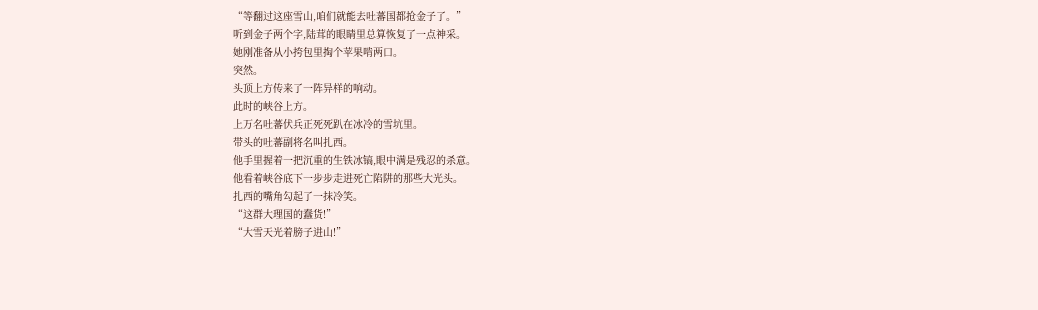“等翻过这座雪山,咱们就能去吐蕃国都抢金子了。”
听到金子两个字,陆茸的眼睛里总算恢复了一点神采。
她刚准备从小挎包里掏个苹果啃两口。
突然。
头顶上方传来了一阵异样的响动。
此时的峡谷上方。
上万名吐蕃伏兵正死死趴在冰冷的雪坑里。
带头的吐蕃副将名叫扎西。
他手里握着一把沉重的生铁冰镐,眼中满是残忍的杀意。
他看着峡谷底下一步步走进死亡陷阱的那些大光头。
扎西的嘴角勾起了一抹冷笑。
“这群大理国的蠢货!”
“大雪天光着膀子进山!”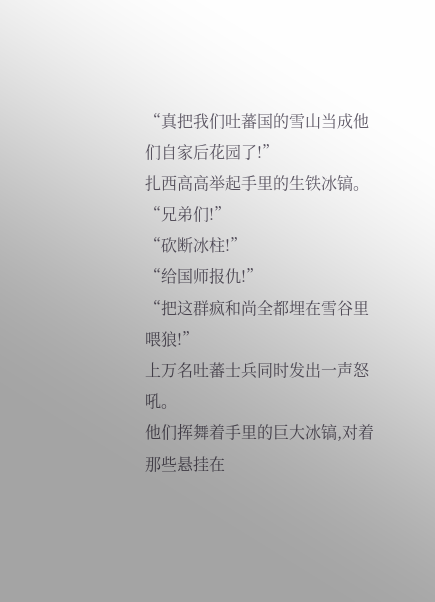“真把我们吐蕃国的雪山当成他们自家后花园了!”
扎西高高举起手里的生铁冰镐。
“兄弟们!”
“砍断冰柱!”
“给国师报仇!”
“把这群疯和尚全都埋在雪谷里喂狼!”
上万名吐蕃士兵同时发出一声怒吼。
他们挥舞着手里的巨大冰镐,对着那些悬挂在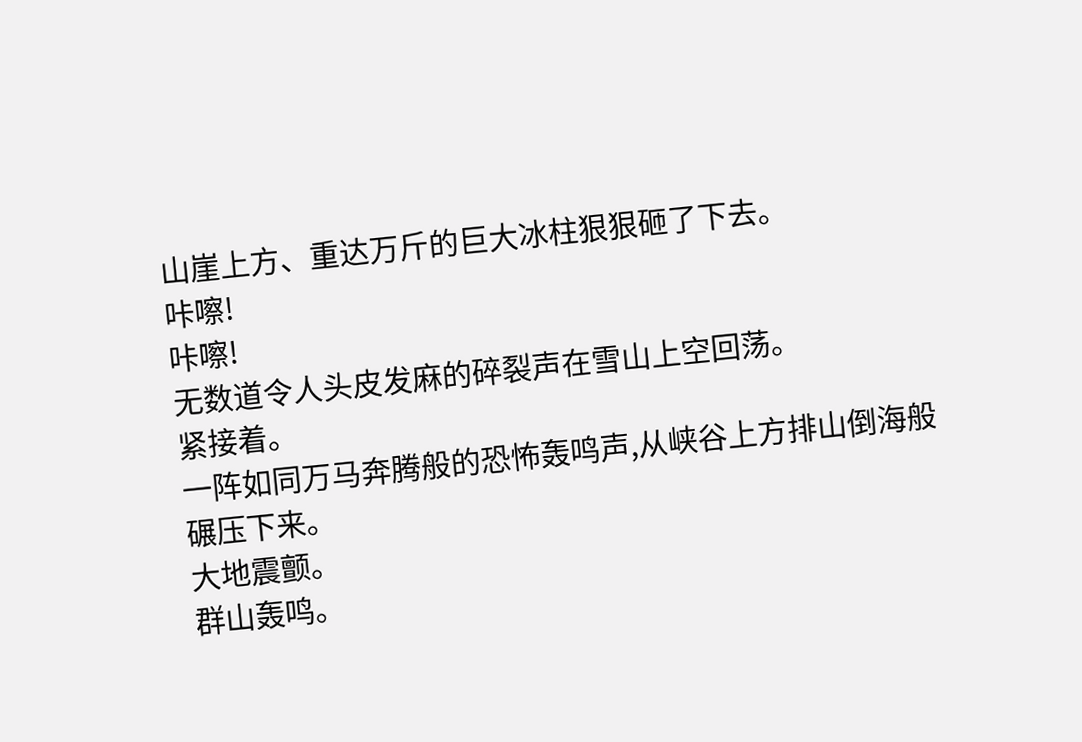山崖上方、重达万斤的巨大冰柱狠狠砸了下去。
咔嚓!
咔嚓!
无数道令人头皮发麻的碎裂声在雪山上空回荡。
紧接着。
一阵如同万马奔腾般的恐怖轰鸣声,从峡谷上方排山倒海般碾压下来。
大地震颤。
群山轰鸣。